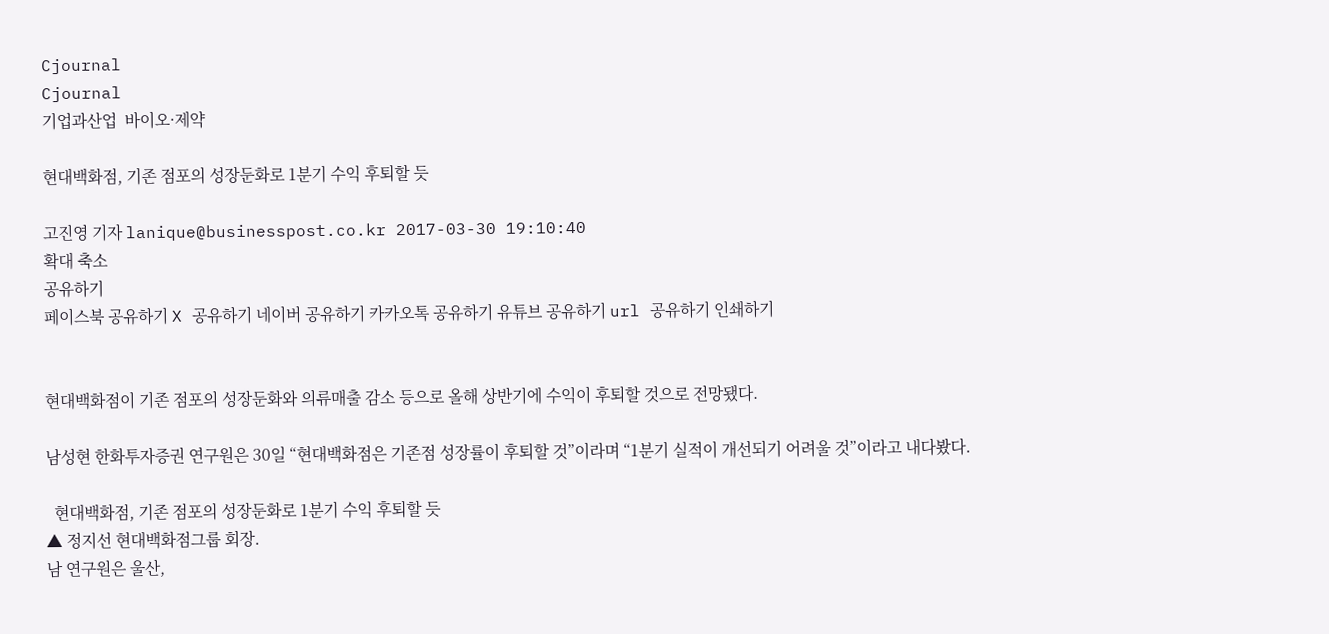Cjournal
Cjournal
기업과산업  바이오·제약

현대백화점, 기존 점포의 성장둔화로 1분기 수익 후퇴할 듯

고진영 기자 lanique@businesspost.co.kr 2017-03-30 19:10:40
확대 축소
공유하기
페이스북 공유하기 X 공유하기 네이버 공유하기 카카오톡 공유하기 유튜브 공유하기 url 공유하기 인쇄하기


현대백화점이 기존 점포의 성장둔화와 의류매출 감소 등으로 올해 상반기에 수익이 후퇴할 것으로 전망됐다.

남성현 한화투자증권 연구원은 30일 “현대백화점은 기존점 성장률이 후퇴할 것”이라며 “1분기 실적이 개선되기 어려울 것”이라고 내다봤다.

  현대백화점, 기존 점포의 성장둔화로 1분기 수익 후퇴할 듯
▲ 정지선 현대백화점그룹 회장.
남 연구원은 울산,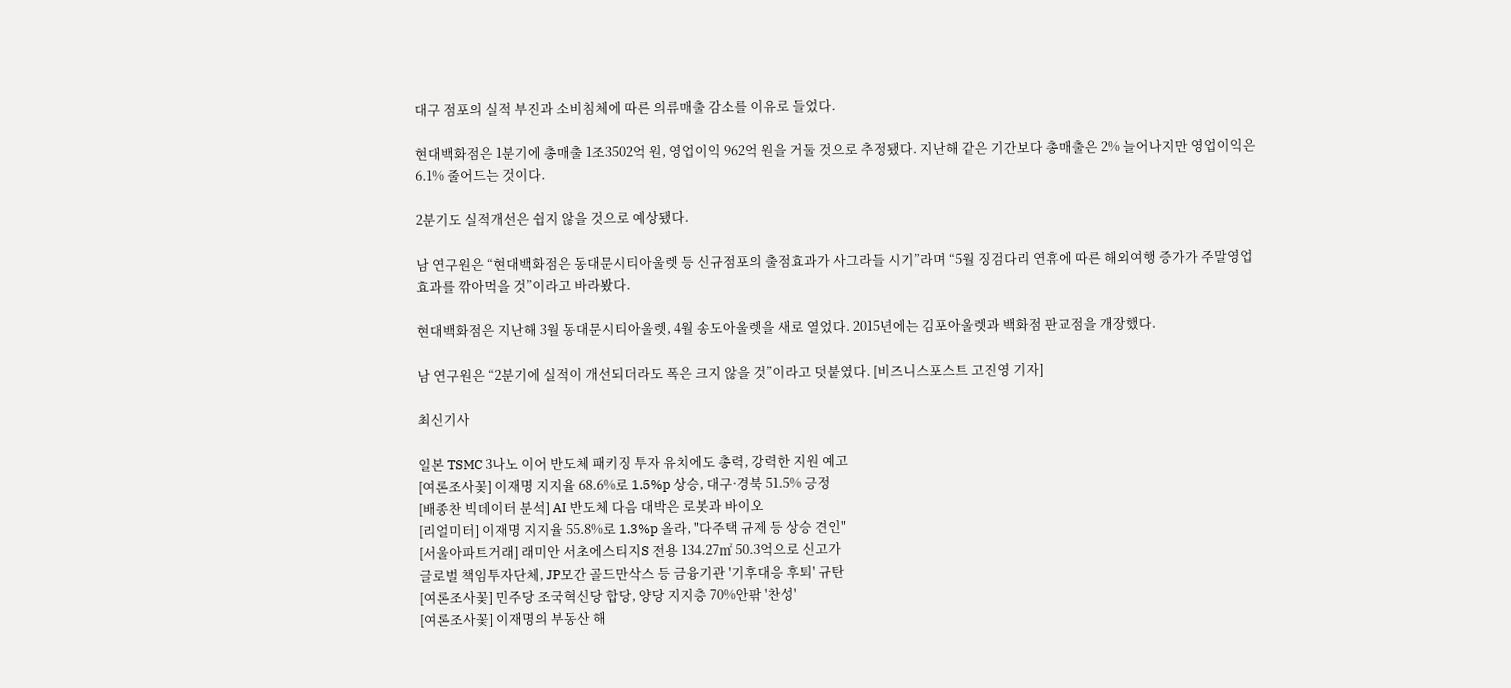대구 점포의 실적 부진과 소비침체에 따른 의류매출 감소를 이유로 들었다.

현대백화점은 1분기에 총매출 1조3502억 원, 영업이익 962억 원을 거둘 것으로 추정됐다. 지난해 같은 기간보다 총매출은 2% 늘어나지만 영업이익은 6.1% 줄어드는 것이다.

2분기도 실적개선은 쉽지 않을 것으로 예상됐다.

남 연구원은 “현대백화점은 동대문시티아울렛 등 신규점포의 출점효과가 사그라들 시기”라며 “5월 징검다리 연휴에 따른 해외여행 증가가 주말영업 효과를 깎아먹을 것”이라고 바라봤다.

현대백화점은 지난해 3월 동대문시티아울렛, 4월 송도아울렛을 새로 열었다. 2015년에는 김포아울렛과 백화점 판교점을 개장했다.

남 연구원은 “2분기에 실적이 개선되더라도 폭은 크지 않을 것”이라고 덧붙였다. [비즈니스포스트 고진영 기자]

최신기사

일본 TSMC 3나노 이어 반도체 패키징 투자 유치에도 총력, 강력한 지원 예고
[여론조사꽃] 이재명 지지율 68.6%로 1.5%p 상승, 대구·경북 51.5% 긍정
[배종찬 빅데이터 분석] AI 반도체 다음 대박은 로봇과 바이오
[리얼미터] 이재명 지지율 55.8%로 1.3%p 올라, "다주택 규제 등 상승 견인"
[서울아파트거래] 래미안 서초에스티지S 전용 134.27㎡ 50.3억으로 신고가
글로벌 책임투자단체, JP모간 골드만삭스 등 금융기관 '기후대응 후퇴' 규탄
[여론조사꽃] 민주당 조국혁신당 합당, 양당 지지층 70%안팎 '찬성'
[여론조사꽃] 이재명의 부동산 해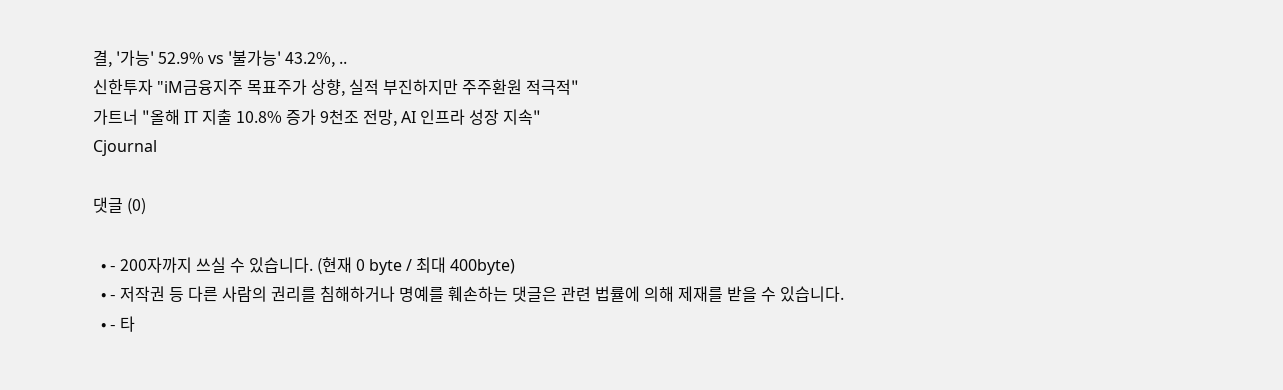결, '가능' 52.9% vs '불가능' 43.2%, ..
신한투자 "iM금융지주 목표주가 상향, 실적 부진하지만 주주환원 적극적"
가트너 "올해 IT 지출 10.8% 증가 9천조 전망, AI 인프라 성장 지속"
Cjournal

댓글 (0)

  • - 200자까지 쓰실 수 있습니다. (현재 0 byte / 최대 400byte)
  • - 저작권 등 다른 사람의 권리를 침해하거나 명예를 훼손하는 댓글은 관련 법률에 의해 제재를 받을 수 있습니다.
  • - 타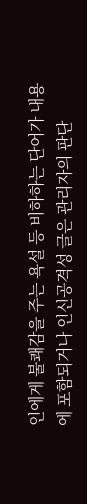인에게 불쾌감을 주는 욕설 등 비하하는 단어가 내용에 포함되거나 인신공격성 글은 관리자의 판단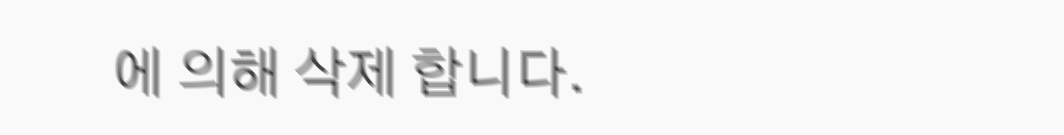에 의해 삭제 합니다.